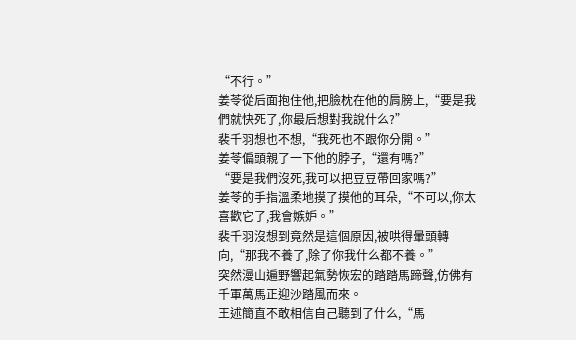“不行。”
姜苓從后面抱住他,把臉枕在他的肩膀上,“要是我們就快死了,你最后想對我說什么?”
裴千羽想也不想,“我死也不跟你分開。”
姜苓偏頭親了一下他的脖子,“還有嗎?”
“要是我們沒死,我可以把豆豆帶回家嗎?”
姜苓的手指溫柔地摸了摸他的耳朵,“不可以,你太喜歡它了,我會嫉妒。”
裴千羽沒想到竟然是這個原因,被哄得暈頭轉向,“那我不養了,除了你我什么都不養。”
突然漫山遍野響起氣勢恢宏的踏踏馬蹄聲,仿佛有千軍萬馬正迎沙踏風而來。
王述簡直不敢相信自己聽到了什么,“馬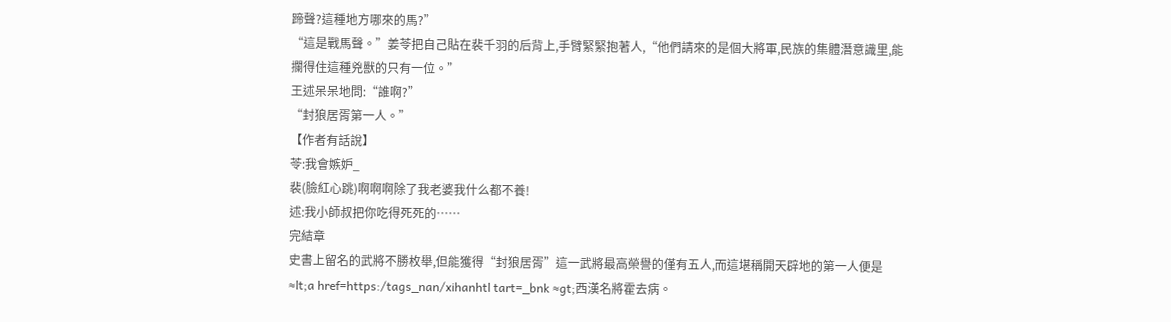蹄聲?這種地方哪來的馬?”
“這是戰馬聲。”姜苓把自己貼在裴千羽的后背上,手臂緊緊抱著人,“他們請來的是個大將軍,民族的集體潛意識里,能攔得住這種兇獸的只有一位。”
王述呆呆地問:“誰啊?”
“封狼居胥第一人。”
【作者有話說】
苓:我會嫉妒_
裴(臉紅心跳)啊啊啊除了我老婆我什么都不養!
述:我小師叔把你吃得死死的……
完結章
史書上留名的武將不勝枚舉,但能獲得“封狼居胥”這一武將最高榮譽的僅有五人,而這堪稱開天辟地的第一人便是≈lt;a href=https:/tags_nan/xihanhtl tart=_bnk ≈gt;西漢名將霍去病。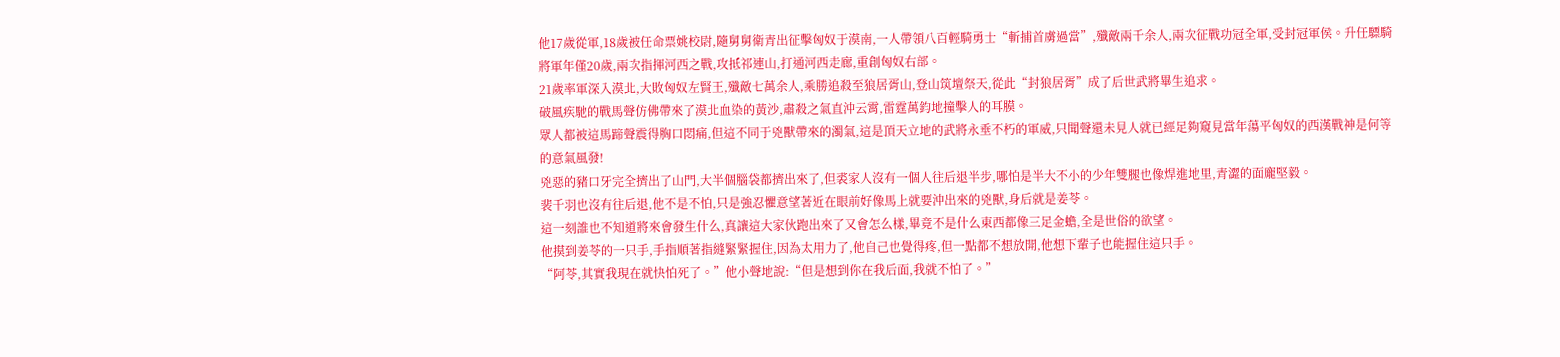他17歲從軍,18歲被任命票姚校尉,隨舅舅衛青出征擊匈奴于漠南,一人帶領八百輕騎勇士“斬捕首虜過當”,殲敵兩千余人,兩次征戰功冠全軍,受封冠軍侯。升任驃騎將軍年僅20歲,兩次指揮河西之戰,攻抵祁連山,打通河西走廊,重創匈奴右部。
21歲率軍深入漠北,大敗匈奴左賢王,殲敵七萬余人,乘勝追殺至狼居胥山,登山筑壇祭天,從此“封狼居胥”成了后世武將畢生追求。
破風疾馳的戰馬聲仿佛帶來了漠北血染的黃沙,肅殺之氣直沖云霄,雷霆萬鈞地撞擊人的耳膜。
眾人都被這馬蹄聲震得胸口悶痛,但這不同于兇獸帶來的濁氣,這是頂天立地的武將永垂不朽的軍威,只聞聲還未見人就已經足夠窺見當年蕩平匈奴的西漢戰神是何等的意氣風發!
兇惡的豬口牙完全擠出了山門,大半個腦袋都擠出來了,但裘家人沒有一個人往后退半步,哪怕是半大不小的少年雙腿也像焊進地里,青澀的面龐堅毅。
裴千羽也沒有往后退,他不是不怕,只是強忍懼意望著近在眼前好像馬上就要沖出來的兇獸,身后就是姜苓。
這一刻誰也不知道將來會發生什么,真讓這大家伙跑出來了又會怎么樣,畢竟不是什么東西都像三足金蟾,全是世俗的欲望。
他摸到姜苓的一只手,手指順著指縫緊緊握住,因為太用力了,他自己也覺得疼,但一點都不想放開,他想下輩子也能握住這只手。
“阿苓,其實我現在就快怕死了。”他小聲地說:“但是想到你在我后面,我就不怕了。”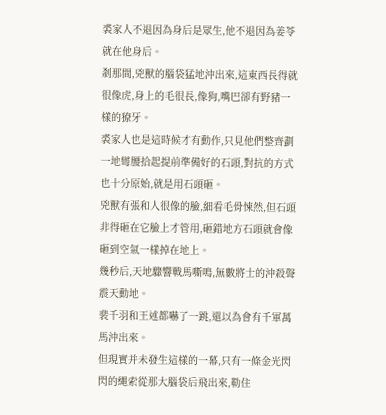裘家人不退因為身后是眾生,他不退因為姜苓就在他身后。
剎那間,兇獸的腦袋猛地沖出來,這東西長得就很像虎,身上的毛很長,像狗,嘴巴卻有野豬一樣的獠牙。
裘家人也是這時候才有動作,只見他們整齊劃一地彎腰拾起提前準備好的石頭,對抗的方式也十分原始,就是用石頭砸。
兇獸有張和人很像的臉,細看毛骨悚然,但石頭非得砸在它臉上才管用,砸錯地方石頭就會像砸到空氣一樣掉在地上。
幾秒后,天地驟響戰馬嘶鳴,無數將士的沖殺聲震天動地。
裴千羽和王述都嚇了一跳,還以為會有千軍萬馬沖出來。
但現實并未發生這樣的一幕,只有一條金光閃閃的繩索從那大腦袋后飛出來,勒住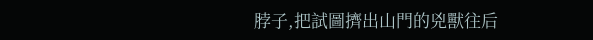脖子,把試圖擠出山門的兇獸往后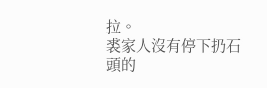拉。
裘家人沒有停下扔石頭的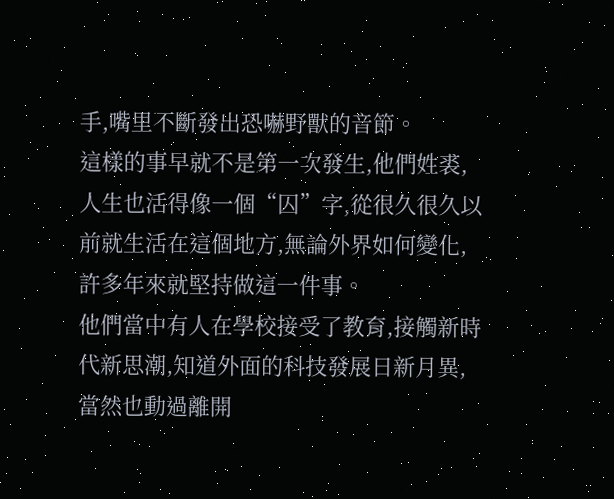手,嘴里不斷發出恐嚇野獸的音節。
這樣的事早就不是第一次發生,他們姓裘,人生也活得像一個“囚”字,從很久很久以前就生活在這個地方,無論外界如何變化,許多年來就堅持做這一件事。
他們當中有人在學校接受了教育,接觸新時代新思潮,知道外面的科技發展日新月異,當然也動過離開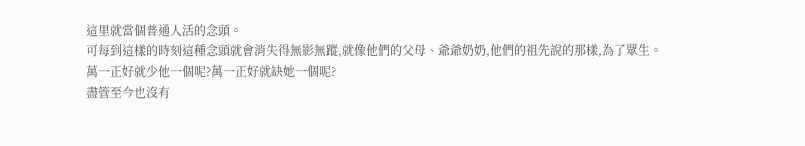這里就當個普通人活的念頭。
可每到這樣的時刻這種念頭就會消失得無影無蹤,就像他們的父母、爺爺奶奶,他們的祖先說的那樣,為了眾生。
萬一正好就少他一個呢?萬一正好就缺她一個呢?
盡管至今也沒有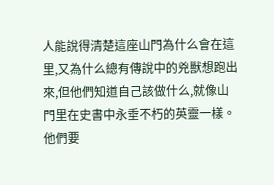人能說得清楚這座山門為什么會在這里,又為什么總有傳說中的兇獸想跑出來,但他們知道自己該做什么,就像山門里在史書中永垂不朽的英靈一樣。
他們要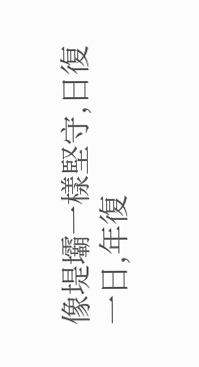像堤壩一樣堅守,日復一日,年復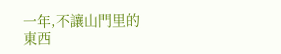一年,不讓山門里的東西